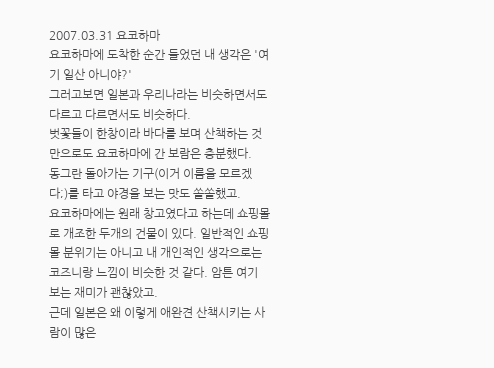2007.03.31 요코하마
요코하마에 도착한 순간 들었던 내 생각은 '여기 일산 아니야?'
그러고보면 일본과 우리나라는 비슷하면서도 다르고 다르면서도 비슷하다.
벗꽃들이 한창이라 바다를 보며 산책하는 것만으로도 요코하마에 간 보람은 충분했다.
동그란 돌아가는 기구(이거 이름을 모르겠다;)를 타고 야경을 보는 맛도 쏠쏠했고.
요코하마에는 원래 창고였다고 하는데 쇼핑몰로 개조한 두개의 건물이 있다. 일반적인 쇼핑몰 분위기는 아니고 내 개인적인 생각으로는 코즈니랑 느낌이 비슷한 것 같다. 암튼 여기 보는 재미가 괜찮았고.
근데 일본은 왜 이렇게 애완견 산책시키는 사람이 많은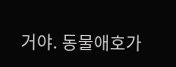거야. 동물애호가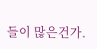들이 많은건가.